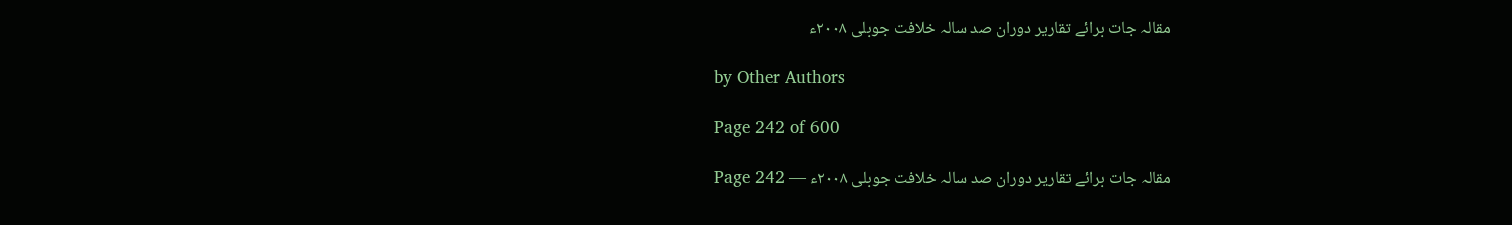مقالہ جات برائے تقاریر دوران صد سالہ خلافت جوبلی ۲۰۰۸ء

by Other Authors

Page 242 of 600

مقالہ جات برائے تقاریر دوران صد سالہ خلافت جوبلی ۲۰۰۸ء — Page 242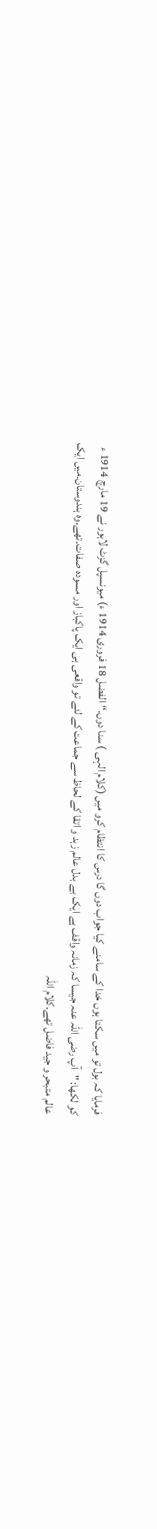فرمایا کہ بول تو میں سکتا ہوں خدا کے سامنے کیا جواب دوں گا درس کا انتظام کرو میں (کلام الہی ) سنا دوں۔“ الفضل 18 فروری 1914 ء) میونسپل گزٹ لاہور نے 19 مارچ 1914 ء کو لکھا: "آپ رضی اللہ عنہ جیسا کہ زمانہ واقف ہے ایک بے بدل عالم زہد و اتقا کے لحاظ سے جماعت کے لئے تو واقعی ہی ایک پاکباز اور مسودہ صفات۔تھے۔وہ ہندوستان۔میں ایک عالم متبحر و جید فاضل تھے۔کلام اللہ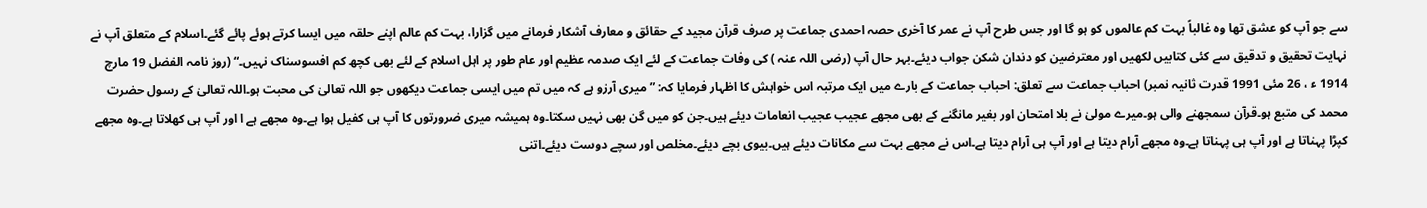سے جو آپ کو عشق تھا وہ غالباً بہت کم عالموں کو ہو گا اور جس طرح آپ نے عمر کا آخری حصہ احمدی جماعت پر صرف قرآن مجید کے حقائق و معارف آشکار فرمانے میں گزارا، بہت کم عالم اپنے حلقہ میں ایسا کرتے ہوئے پائے گئے۔اسلام کے متعلق آپ نے نہایت تحقیق و تدقیق سے کئی کتابیں لکھیں اور معترضین کو دندان شکن جواب دیئے۔بہر حال آپ (رضی اللہ عنہ ) کی وفات جماعت کے لئے ایک صدمہ عظیم اور عام طور پر اہل اسلام کے لئے بھی کچھ کم افسوسناک نہیں۔“ (روز نامہ الفضل 19 مارچ 1914 ء ، 26 مئی 1991 قدرت ثانیہ نمبر) احباب جماعت سے تعلق: احباب جماعت کے بارے میں ایک مرتبہ اس خواہش کا اظہار فرمایا کہ: ”میری آرزو ہے کہ میں تم میں ایسی جماعت دیکھوں جو اللہ تعالیٰ کی محبت ہو۔اللہ تعالیٰ کے رسول حضرت محمد کی متبع ہو۔قرآن سمجھنے والی ہو۔میرے مولیٰ نے بلا امتحان اور بغیر مانگنے کے بھی مجھے عجیب عجیب انعامات دیئے ہیں۔جن کو میں گن بھی نہیں سکتا۔وہ ہمیشہ میری ضرورتوں کا آپ ہی کفیل ہوا ہے۔وہ مجھے ہے ا اور آپ ہی کھلاتا ہے۔وہ مجھے کپڑا پہناتا ہے اور آپ ہی پہناتا ہے۔وہ مجھے آرام دیتا ہے اور آپ ہی آرام دیتا ہے۔اس نے مجھے بہت سے مکانات دیئے ہیں۔بیوی بچے دیئے۔مخلص اور سچے دوست دیئے۔اتنی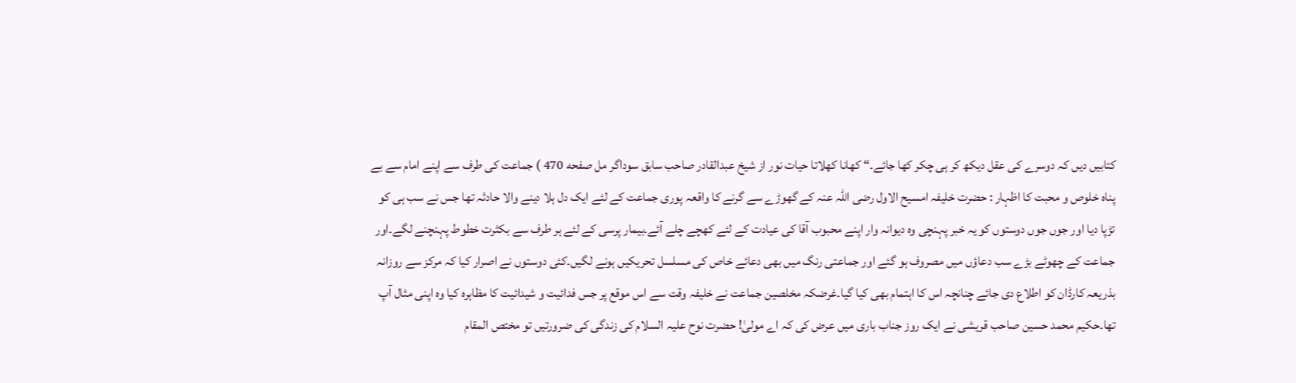کتابیں دیں کہ دوسرے کی عقل دیکھ کر ہی چکر کھا جائے۔“ کھانا کھلاتا حیات نور از شیخ عبدالقادر صاحب سابق سوداگر مل صفحه 470 ) جماعت کی طرف سے اپنے امام سے بے پناہ خلوص و محبت کا اظہار : حضرت خلیفہ امسیح الاول رضی اللہ عنہ کے گھوڑے سے گرنے کا واقعہ پوری جماعت کے لئے ایک دل ہلا دینے والا حادثہ تھا جس نے سب ہی کو تڑپا دیا اور جوں جوں دوستوں کو یہ خبر پہنچی وہ دیوانہ وار اپنے محبوب آقا کی عیادت کے لئے کھچے چلے آئے۔بیمار پرسی کے لئے ہر طرف سے بکثرت خطوط پہنچنے لگے۔اور جماعت کے چھوٹے بڑے سب دعاؤں میں مصروف ہو گئے اور جماعتی رنگ میں بھی دعائے خاص کی مسلسل تحریکیں ہونے لگیں۔کئی دوستوں نے اصرار کیا کہ مرکز سے روزانہ بذریعہ کارڈان کو اطلاع دی جائے چنانچہ اس کا اہتمام بھی کیا گیا۔غرضکہ مخلصین جماعت نے خلیفہ وقت سے اس موقع پر جس فدائیت و شیدائیت کا مظاہرہ کیا وہ اپنی مثال آپ تھا۔حکیم محمد حسین صاحب قریشی نے ایک روز جناب باری میں عرض کی کہ اے مولیٰ! حضرت نوح علیہ السلام کی زندگی کی ضرورتیں تو مختص المقام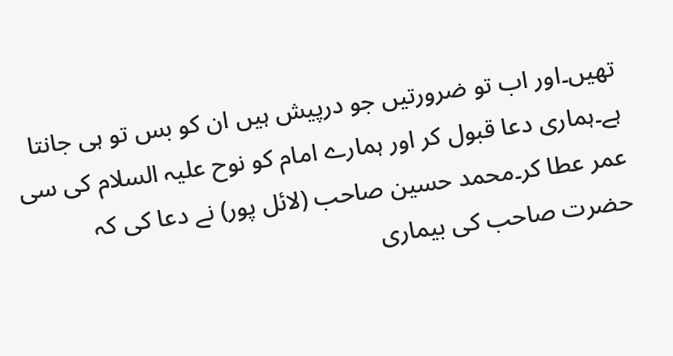تھیں۔اور اب تو ضرورتیں جو درپیش ہیں ان کو بس تو ہی جانتا ہے۔ہماری دعا قبول کر اور ہمارے امام کو نوح علیہ السلام کی سی عمر عطا کر۔محمد حسین صاحب (لائل پور) نے دعا کی کہ حضرت صاحب کی بیماری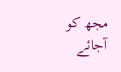مجھ کو آجائے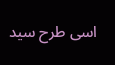اسی طرح سید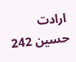ارادت حسین 242